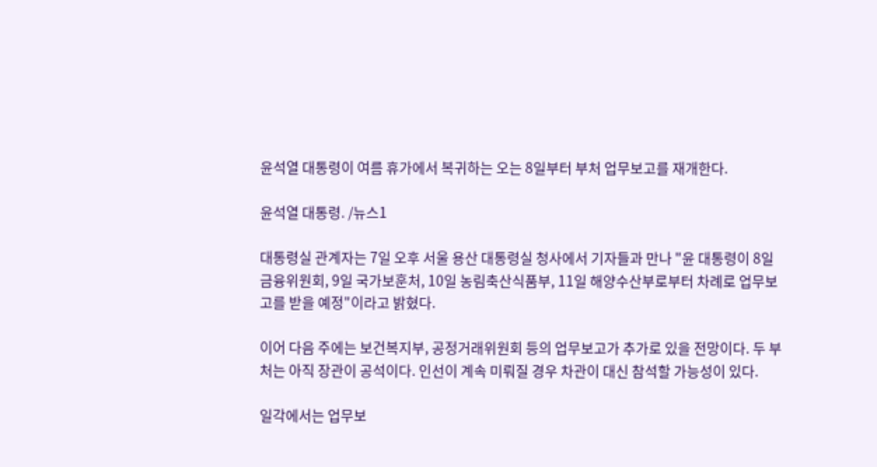윤석열 대통령이 여름 휴가에서 복귀하는 오는 8일부터 부처 업무보고를 재개한다.

윤석열 대통령. /뉴스1

대통령실 관계자는 7일 오후 서울 용산 대통령실 청사에서 기자들과 만나 "윤 대통령이 8일 금융위원회, 9일 국가보훈처, 10일 농림축산식품부, 11일 해양수산부로부터 차례로 업무보고를 받을 예정"이라고 밝혔다.

이어 다음 주에는 보건복지부, 공정거래위원회 등의 업무보고가 추가로 있을 전망이다. 두 부처는 아직 장관이 공석이다. 인선이 계속 미뤄질 경우 차관이 대신 참석할 가능성이 있다.

일각에서는 업무보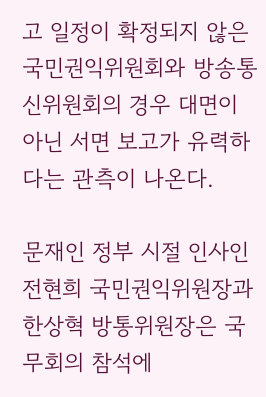고 일정이 확정되지 않은 국민권익위원회와 방송통신위원회의 경우 대면이 아닌 서면 보고가 유력하다는 관측이 나온다.

문재인 정부 시절 인사인 전현희 국민권익위원장과 한상혁 방통위원장은 국무회의 참석에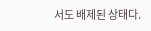서도 배제된 상태다.